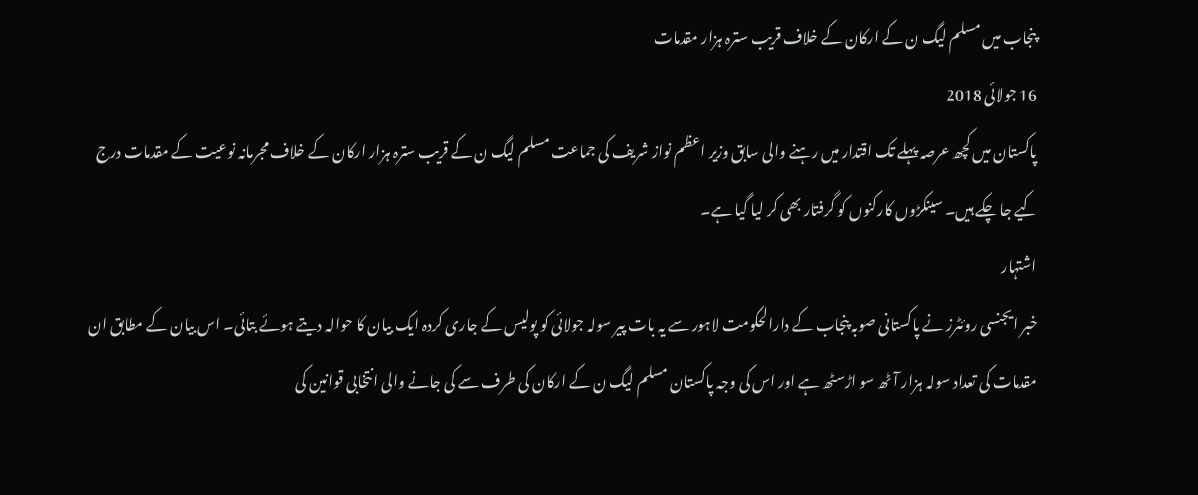پنجاب میں مسلم لیگ ن کے ارکان کے خلاف قریب سترہ ہزار مقدمات
16 جولائی 2018
پاکستان میں کچھ عرصہ پہلے تک اقتدار میں رہنے والی سابق وزیر اعظم نواز شریف کی جماعت مسلم لیگ ن کے قریب سترہ ہزار ارکان کے خلاف مجرمانہ نوعیت کے مقدمات درج کیے جا چکے ہیں۔ سینکڑوں کارکنوں کو گرفتار بھی کر لیا گیا ہے۔
اشتہار
خبر ایجنسی روئٹرز نے پاکستانی صوبہ پنجاب کے دارالحکومت لاہور سے یہ بات پیر سولہ جولائی کو پولیس کے جاری کردہ ایک بیان کا حوالہ دیتے ہوئے بتائی۔ اس بیان کے مطابق ان مقدمات کی تعداد سولہ ہزار آٹھ سو اڑسٹھ ہے اور اس کی وجہ پاکستان مسلم لیگ ن کے ارکان کی طرف سے کی جانے والی انتخابی قوانین کی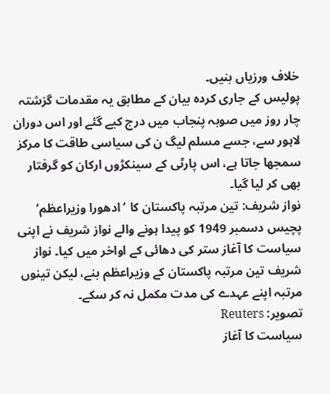خلاف ورزیاں بنیں۔
پولیس کے جاری کردہ بیان کے مطابق یہ مقدمات گزشتہ چار روز میں صوبہ پنجاب میں درج کیے گئے اور اس دوران لاہور سے، جسے مسلم لیگ ن کی سیاسی طاقت کا مرکز سمجھا جاتا ہے، اس پارٹی کے سینکڑوں ارکان کو گرفتار بھی کر لیا گیا۔
نواز شریف: تین مرتبہ پاکستان کا ’ادھورا وزیراعظم‘
پچیس دسمبر 1949 کو پیدا ہونے والے نواز شریف نے اپنی سیاست کا آغاز ستر کی دھائی کے اواخر میں کیا۔ نواز شریف تین مرتبہ پاکستان کے وزیراعظم بنے، لیکن تینوں مرتبہ اپنے عہدے کی مدت مکمل نہ کر سکے۔
تصویر: Reuters
سیاست کا آغاز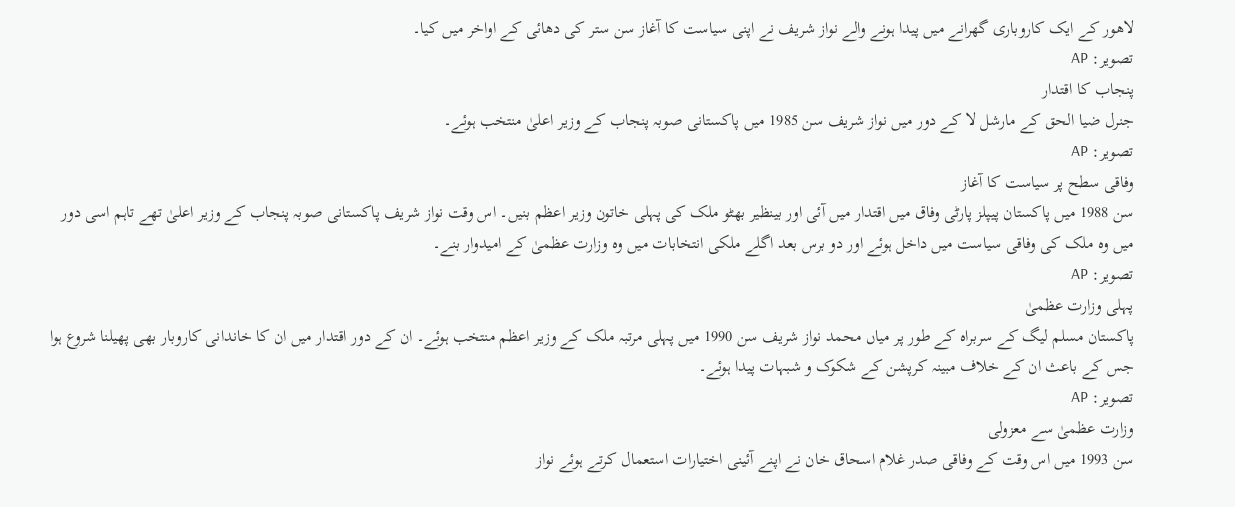لاھور کے ایک کاروباری گھرانے میں پیدا ہونے والے نواز شریف نے اپنی سیاست کا آغاز سن ستر کی دھائی کے اواخر میں کیا۔
تصویر: AP
پنجاب کا اقتدار
جنرل ضیا الحق کے مارشل لا کے دور میں نواز شریف سن 1985 میں پاکستانی صوبہ پنجاب کے وزیر اعلیٰ منتخب ہوئے۔
تصویر: AP
وفاقی سطح پر سیاست کا آغاز
سن 1988 میں پاکستان پیپلز پارٹی وفاق میں اقتدار میں آئی اور بینظیر بھٹو ملک کی پہلی خاتون وزیر اعظم بنیں۔ اس وقت نواز شریف پاکستانی صوبہ پنجاب کے وزیر اعلیٰ تھے تاہم اسی دور میں وہ ملک کی وفاقی سیاست میں داخل ہوئے اور دو برس بعد اگلے ملکی انتخابات میں وہ وزارت عظمیٰ کے امیدوار بنے۔
تصویر: AP
پہلی وزارت عظمیٰ
پاکستان مسلم لیگ کے سربراہ کے طور پر میاں محمد نواز شریف سن 1990 میں پہلی مرتبہ ملک کے وزیر اعظم منتخب ہوئے۔ ان کے دور اقتدار میں ان کا خاندانی کاروبار بھی پھیلنا شروع ہوا جس کے باعث ان کے خلاف مبینہ کرپشن کے شکوک و شبہات پیدا ہوئے۔
تصویر: AP
وزارت عظمیٰ سے معزولی
سن 1993 میں اس وقت کے وفاقی صدر غلام اسحاق خان نے اپنے آئینی اختیارات استعمال کرتے ہوئے نواز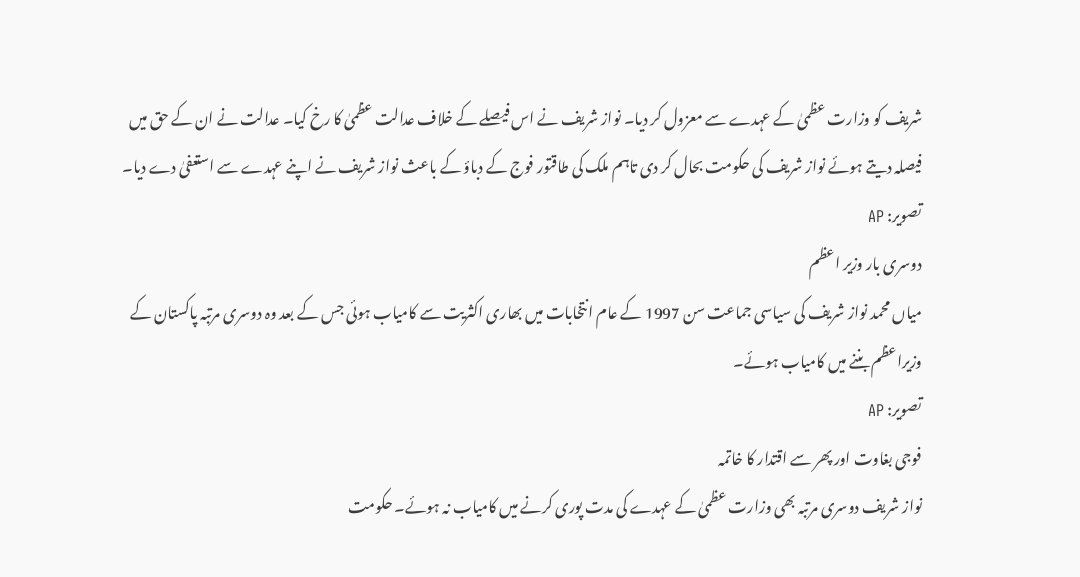شریف کو وزارت عظمیٰ کے عہدے سے معزول کر دیا۔ نواز شریف نے اس فیصلے کے خلاف عدالت عظمیٰ کا رخ کیا۔ عدالت نے ان کے حق میں فیصلہ دیتے ہوئے نواز شریف کی حکومت بحال کر دی تاہم ملک کی طاقتور فوج کے دباؤ کے باعث نواز شریف نے اپنے عہدے سے استعفیٰ دے دیا۔
تصویر: AP
دوسری بار وزیر اعظم
میاں محمد نواز شریف کی سیاسی جماعت سن 1997 کے عام انتخابات میں بھاری اکثریت سے کامیاب ہوئی جس کے بعد وہ دوسری مرتبہ پاکستان کے وزیراعظم بننے میں کامیاب ہوئے۔
تصویر: AP
فوجی بغاوت اور پھر سے اقتدار کا خاتمہ
نواز شریف دوسری مرتبہ بھی وزارت عظمیٰ کے عہدے کی مدت پوری کرنے میں کامیاب نہ ہوئے۔ حکومت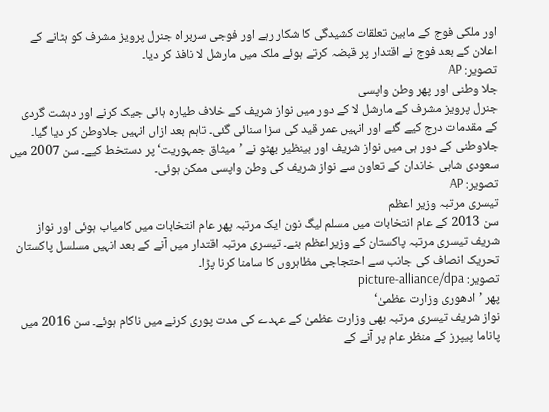اور ملکی فوج کے مابین تعلقات کشیدگی کا شکار رہے اور فوجی سربراہ جنرل پرویز مشرف کو ہٹانے کے اعلان کے بعد فوج نے اقتدار پر قبضہ کرتے ہوئے ملک میں مارشل لا نافذ کر دیا۔
تصویر: AP
جلا وطنی اور پھر وطن واپسی
جنرل پرویز مشرف کے مارشل لا کے دور میں نواز شریف کے خلاف طیارہ ہائی جیک کرنے اور دہشت گردی کے مقدمات درج کیے گئے اور انہیں عمر قید کی سزا سنائی گئی۔ تاہم بعد ازاں انہیں جلاوطن کر دیا گیا۔ جلاوطنی کے دور ہی میں نواز شریف اور بینظیر بھٹو نے ’میثاق جمہوریت‘ پر دستخط کیے۔ سن 2007 میں سعودی شاہی خاندان کے تعاون سے نواز شریف کی وطن واپسی ممکن ہوئی۔
تصویر: AP
تیسری مرتبہ وزیر اعظم
سن 2013 کے عام انتخابات میں مسلم لیگ نون ایک مرتبہ پھر عام انتخابات میں کامیاب ہوئی اور نواز شریف تیسری مرتبہ پاکستان کے وزیراعظم بنے۔ تیسری مرتبہ اقتدار میں آنے کے بعد انہیں مسلسل پاکستان تحریک انصاف کی جانب سے احتجاجی مظاہروں کا سامنا کرنا پڑا۔
تصویر: picture-alliance/dpa
پھر ’ادھوری وزارت عظمیٰ‘
نواز شریف تیسری مرتبہ بھی وزارت عظمیٰ کے عہدے کی مدت پوری کرنے میں ناکام ہوئے۔ سن 2016 میں پاناما پیپرز کے منظر عام پر آنے کے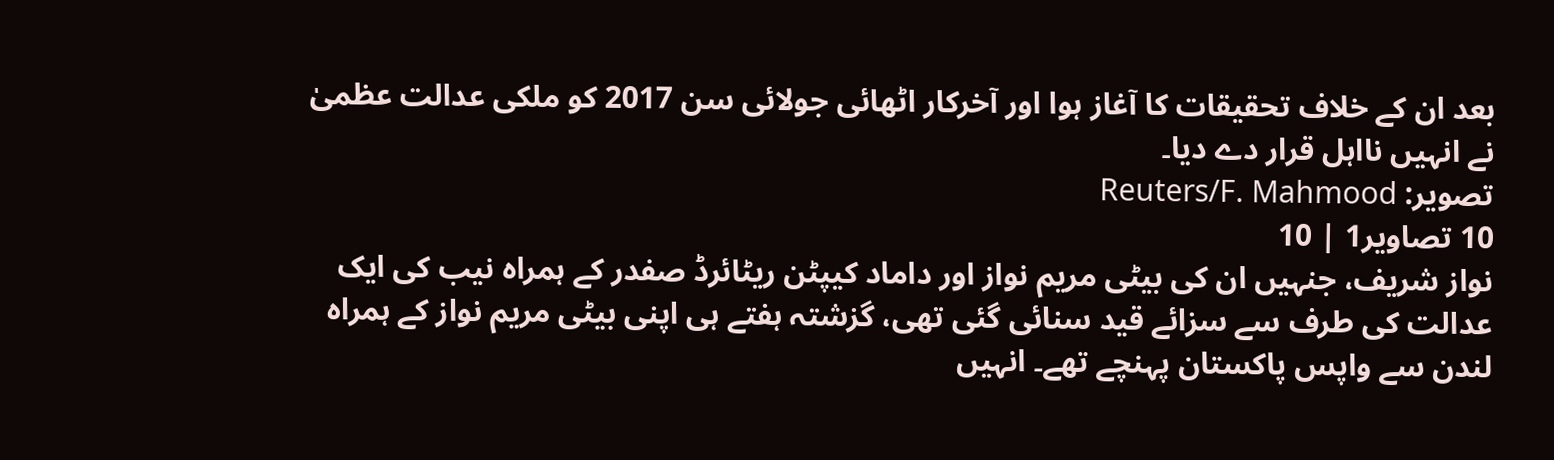بعد ان کے خلاف تحقیقات کا آغاز ہوا اور آخرکار اٹھائی جولائی سن 2017 کو ملکی عدالت عظمیٰ نے انہیں نااہل قرار دے دیا۔
تصویر: Reuters/F. Mahmood
10 تصاویر1 | 10
نواز شریف، جنہیں ان کی بیٹی مریم نواز اور داماد کیپٹن ریٹائرڈ صفدر کے ہمراہ نیب کی ایک عدالت کی طرف سے سزائے قید سنائی گئی تھی، گزشتہ ہفتے ہی اپنی بیٹی مریم نواز کے ہمراہ لندن سے واپس پاکستان پہنچے تھے۔ انہیں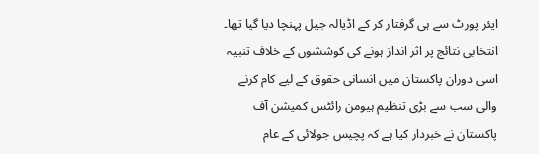ایئر پورٹ سے ہی گرفتار کر کے اڈیالہ جیل پہنچا دیا گیا تھا۔
انتخابی نتائج پر اثر انداز ہونے کی کوششوں کے خلاف تنبیہ
اسی دوران پاکستان میں انسانی حقوق کے لیے کام کرنے والی سب سے بڑی تنظیم ہیومن رائٹس کمیشن آف پاکستان نے خبردار کیا ہے کہ پچیس جولائی کے عام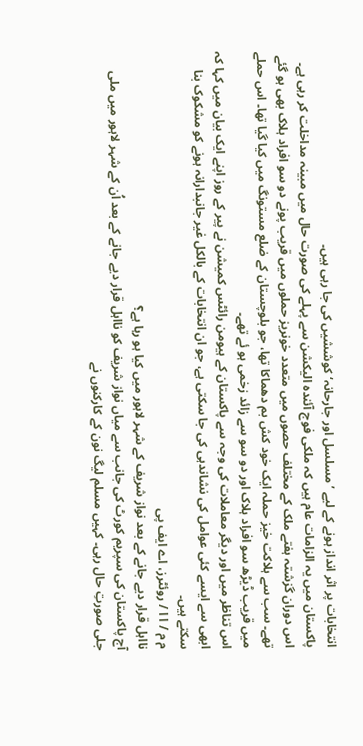انتخابات پر اثر انداز ہونے کے لیے ’مسلسل اور جارحانہ‘ کوششیں کی جا رہی ہیں۔
پاکستان میں یہ الزامات عام ہیں کہ ملکی فوج آئندہ الیکشن سے پہلے کی صورت حال میں مبینہ مداخلت کر رہی ہے۔ اس دوران گزشتہ ہفتے ملک کے مختلف حصوں میں متعدد خونریز حملوں میں قریب پونے دو سو افراد ہلاک بھی ہو گئے تھے۔ سب سے ہلاکت خیز حملہ ایک خود کش بم دھماکا تھا، جو بلوچستان کے ضلع مستونگ میں کیا گیا تھا۔ اس حملے میں قریب ڈیڑھ سو افراد ہلاک اور دو سو سے زائد زخمی ہو ئے تھے۔
اس تناظر میں اور دیگر معاملات کی وجہ سے پاکستان کے ہیومن رائٹس کمیشن نے پیر کے روز اپنے ایک بیان میں کہا کہ ابھی سے ایسے کئی عوامل کی نشاندہی کی جا سکتی ہے، جو ان انتخابات کے بالکل غیر جانبدارانہ ہونے کو مشکوک بنا سکتے ہیں۔
م م / ا ا / روئٹرز، اے ایف پی
نااہل قرار دیے جانے کے بعد نواز شریف کے شہر لاہور میں کیا ہو رہا ہے؟
آج پاکستان کی سپریم کورٹ کی جانب سے میاں نواز شریف کو نااہل قرار دیے جانے کے بعد اُن کے شہر لاہور میں ملی جلی صورتِ حال رہی۔ کہیں مسلم لیگ نون کے کارکنوں نے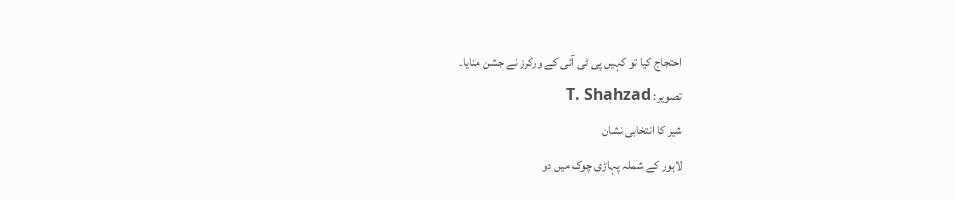احتجاج کیا تو کہیں پی ٹی آئی کے ورکرز نے جشن منایا۔
تصویر: T. Shahzad
شیر کا انتخابی نشان
لاہور کے شملہ پہاڑی چوک میں دو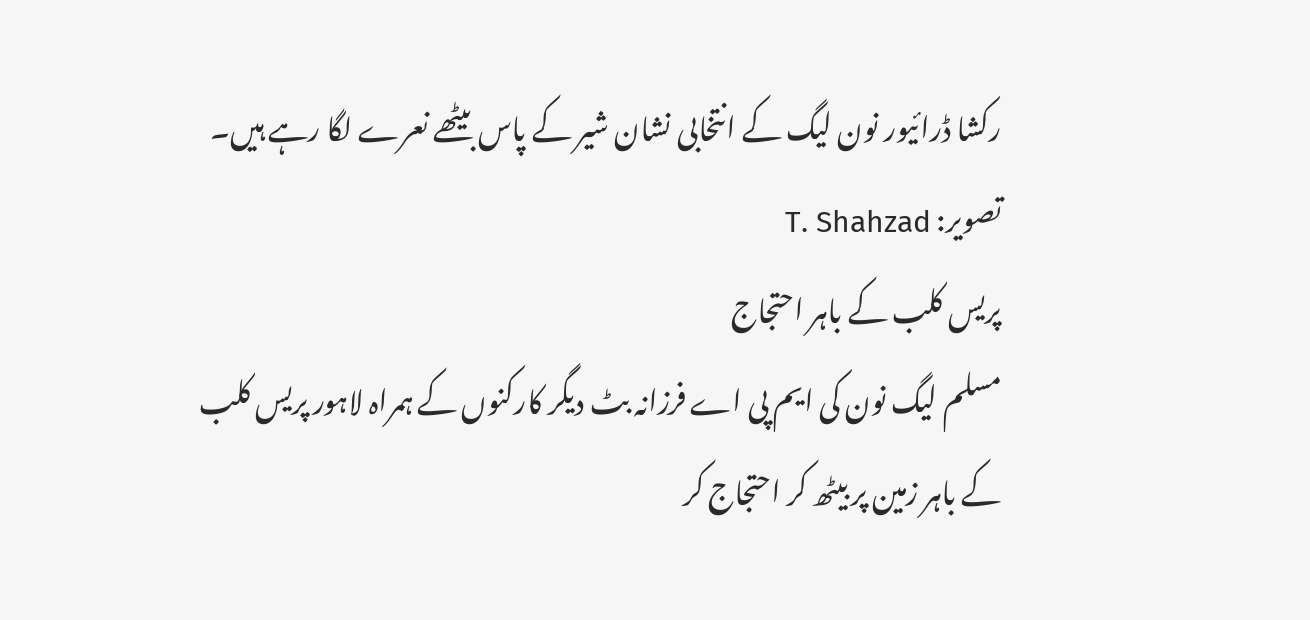رکشا ڈرائیور نون لیگ کے انتخابی نشان شیر کے پاس بیٹھے نعرے لگا رہے ہیں۔
تصویر: T. Shahzad
پریس کلب کے باہر احتجاج
مسلم لیگ نون کی ایم پی اے فرزانہ بٹ دیگر کارکنوں کے ہمراہ لاہور پریس کلب کے باہر زمین پر بیٹھ کر احتجاج کر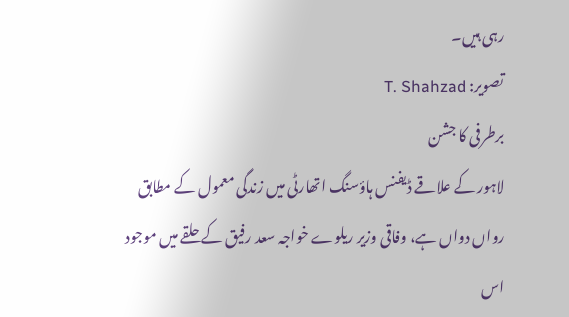رہی ہیں۔
تصویر: T. Shahzad
برطرفی کا جشن
لاہور کے علاقے ڈیفنس ہاؤسنگ اتھارٹی میں زندگی معمول کے مطابق رواں دواں ہے، وفاقی وزیر ریلوے خواجہ سعد رفیق کے حلقے میں موجود اس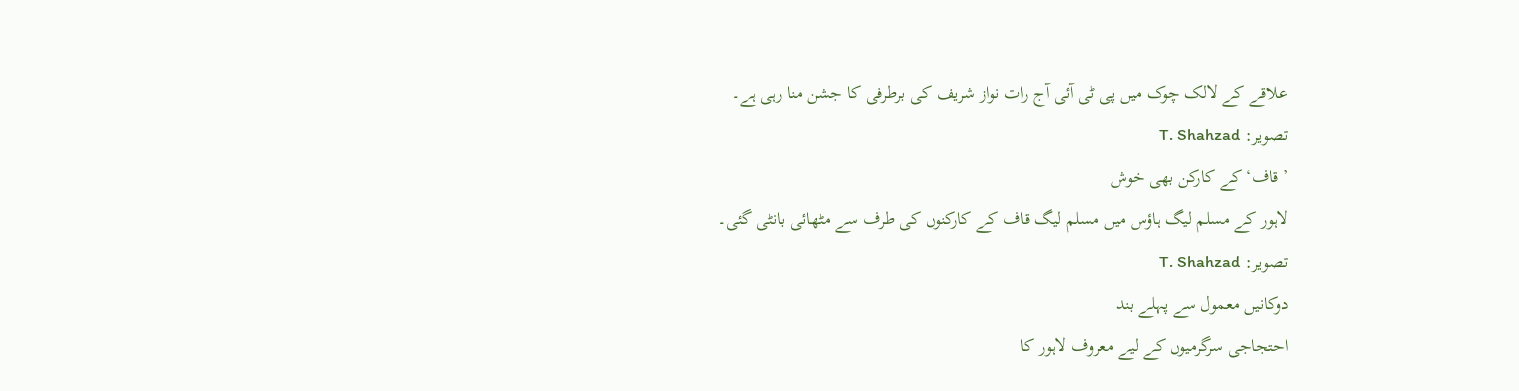علاقے کے لالک چوک میں پی ٹی آئی آج رات نواز شریف کی برطرفی کا جشن منا رہی ہے۔
تصویر: T. Shahzad
’قاف‘ کے کارکن بھی خوش
لاہور کے مسلم لیگ ہاؤس میں مسلم لیگ قاف کے کارکنوں کی طرف سے مٹھائی بانٹی گئی۔
تصویر: T. Shahzad
دوکانیں معمول سے پہلے بند
احتجاجی سرگرمیوں کے لیے معروف لاہور کا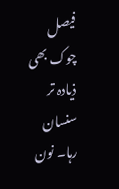فیصل چوک بھی ذیادہ تر سنسان رہا۔ نون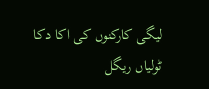لیگی کارکنوں کی اکا دکا ٹولیاں ریگل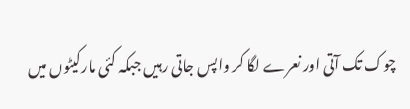چوک تک آتی اور نعرے لگا کر واپس جاتی رہیں جبکہ کئی مارکیٹوں میں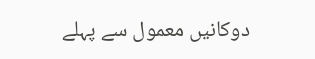دوکانیں معمول سے پہلے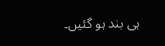ہی بند ہو گئیں۔